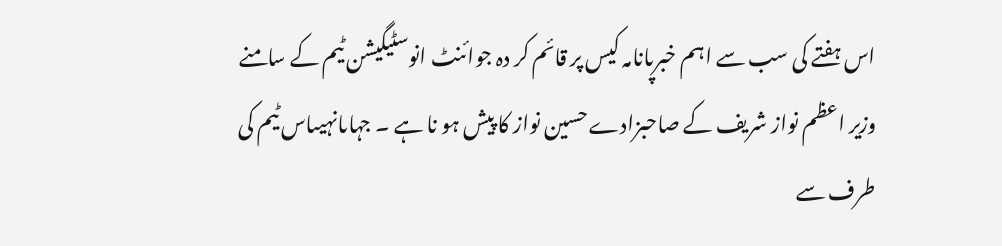اس ہفتے کی سب سے اہم خبرپانامہ کیس پر قائم کر دہ جوائنٹ انوسٹیگیشن ٹیم کے سامنے وزیر اعظم نواز شریف کے صاحبزادے حسین نواز کا پیش ہو نا ہے ۔ جہاںانہیںاس ٹیم کی طرف سے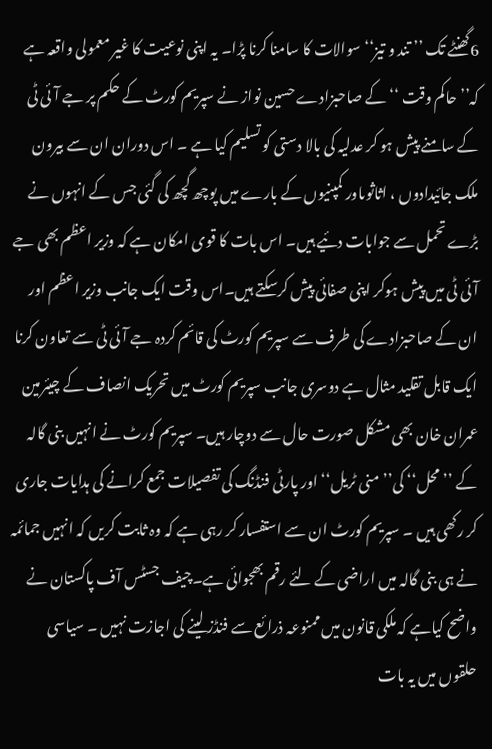6گھنٹے تک ’’ تند و تیز‘‘ سوالات کا سامنا کرنا پڑا۔ یہ اپنی نوعیت کا غیر معمولی واقعہ ہے کہ’’ حاکم وقت ‘‘کے صاحبزادے حسین نواز نے سپریم کورٹ کے حکم پر جے آئی ٹی کے سامنے پیش ہو کر عدلیہ کی بالا دستی کو تسلیم کیا ہے ۔ اس دوران ان سے بیرون ملک جائیدادوں ، اثاثوںاور کمپنیوں کے بارے میں پوچھ گچھ کی گئی جس کے انہوں نے بڑے تحمل سے جوابات دئیے ہیں۔ اس بات کا قوی امکان ہے کہ وزیر اعظم بھی جے آئی ٹی میں پیش ہوکر اپنی صفائی پیش کرسکتے ہیں۔اس وقت ایک جانب وزیر اعظم اور ان کے صاحبزادے کی طرف سے سپریم کورٹ کی قائم کردہ جے آئی ٹی سے تعاون کرنا ایک قابل تقلید مثال ہے دوسری جانب سپریم کورٹ میں تحریک انصاف کے چیئرمین عمران خان بھی مشکل صورت حال سے دوچار ہیں۔ سپریم کورٹ نے انہیں بنی گالہ کے ’’محل‘‘ کی’’منی ٹریل‘‘ اور پارٹی فنڈنگ کی تفصیلات جمع کرانے کی ہدایات جاری کر رکھی ہیں ۔ سپریم کورٹ ان سے استفسار کر رہی ہے کہ وہ ثابت کریں کہ انہیں جمائمہ نے ہی بنی گالہ میں اراضی کے لئے رقم بھجوائی ہے۔چیف جسٹس آف پاکستان نے واضح کیاہے کہ ملکی قانون میں ممنوعہ ذرائع سے فنڈز لینے کی اجازت نہیں ۔ سیاسی حلقوں میں یہ بات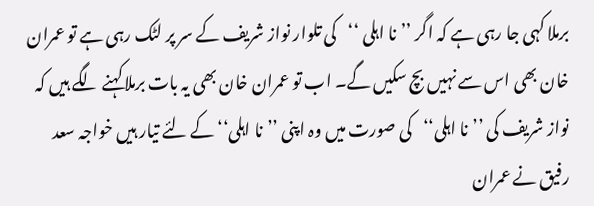برملا کہی جا رہی ہے کہ اگر ’’نا اہلی ‘‘کی تلوار نواز شریف کے سر پر لٹک رہی ہے تو عمران خان بھی اس سے نہیں بچ سکیں گے۔ اب تو عمران خان بھی یہ بات برملاکہنے لگے ہیں کہ نواز شریف کی ’’نا اہلی‘‘کی صورت میں وہ اپنی ’’نا اہلی‘‘ کے لئے تیار ہیں خواجہ سعد رفیق نے عمران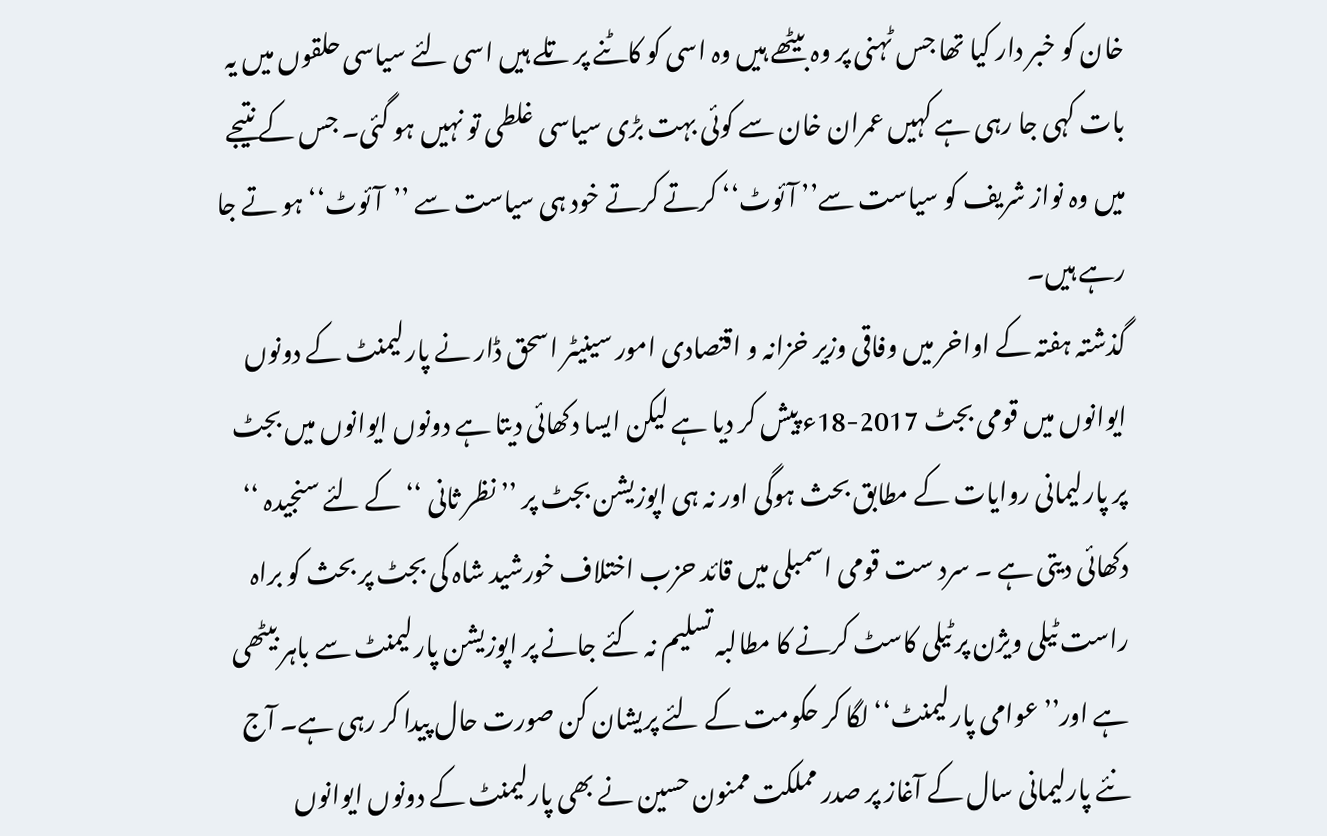خان کو خبر دار کیا تھا جس ٹہنی پر وہ بیٹھے ہیں وہ اسی کو کاٹنے پر تلے ہیں اسی لئے سیاسی حلقوں میں یہ بات کہی جا رہی ہے کہیں عمران خان سے کوئی بہت بڑی سیاسی غلطی تو نہیں ہو گئی۔ جس کے نتیجے میں وہ نواز شریف کو سیاست سے’’ آئوٹ‘‘ کرتے کرتے خود ہی سیاست سے ’’آئوٹ‘‘ ہو تے جا رہے ہیں۔
گذشتہ ہفتہ کے اواخر میں وفاقی وزیر خزانہ و اقتصادی امور سینیٹر اسحق ڈار نے پارلیمنٹ کے دونوں ایوانوں میں قومی بجٹ 2017-18ء پیش کر دیا ہے لیکن ایسا دکھائی دیتا ہے دونوں ایوانوں میں بجٹ پر پارلیمانی روایات کے مطابق بحث ہوگی اور نہ ہی اپوزیشن بجٹ پر ’’ نظر ثانی ‘‘ کے لئے سنجیدہ ‘‘ دکھائی دیتی ہے ۔ سرد ست قومی اسمبلی میں قائد حزب اختلاف خورشید شاہ کی بجٹ پر بحث کو براہ راست ٹیلی ویژن پر ٹیلی کاسٹ کرنے کا مطالبہ تسلیم نہ کئے جانے پر اپوزیشن پارلیمنٹ سے باہر بیٹھی ہے اور’’عوامی پارلیمنٹ‘‘ لگا کر حکومت کے لئے پریشان کن صورت حال پیدا کر رہی ہے۔ آج نئے پارلیمانی سال کے آغاز پر صدر مملکت ممنون حسین نے بھی پارلیمنٹ کے دونوں ایوانوں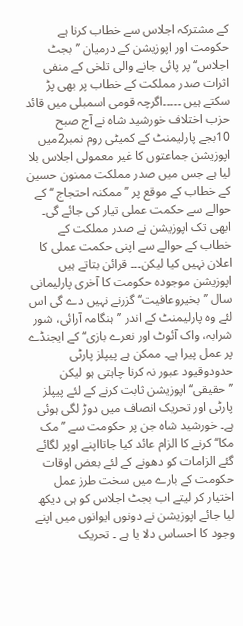کے مشترکہ اجلاس سے خطاب کرنا ہے حکومت اور اپوزیشن کے درمیان ’’بجٹ اجلاس‘‘ پر پائی جانے والی تلخی کے منفی اثرات صدر مملکت کے خطاب پر بھی پڑ سکتے ہیں ۔۔۔۔۔اگرچہ قومی اسمبلی میں قائد حزب اختلاف خورشید شاہ نے آج صبح 10بجے پارلیمنٹ کے کمیٹی روم نمبر2میں اپوزیشن جماعتوں کا غیر معمولی اجلاس بلا لیا ہے جس میں صدر مملکت ممنون حسین کے خطاب کے موقع پر ’’ممکنہ احتجاج ‘‘ کے حوالے سے حکمت عملی تیار کی جائے گی۔ ابھی تک اپوزیشن نے صدر مملکت کے خطاب کے حوالے سے اپنی حکمت عملی کا اعلان نہیں کیا لیکن۔۔۔ قرائن بتاتے ہیں اپوزیشن موجودہ حکومت کا آخری پارلیمانی سال ’’بخیروعافیت‘‘ گزرنے نہیں دے گی اس لئے وہ پارلیمنٹ کے اندر ’’ہنگامہ آرائی، شور شرابہ، واک آئوٹ اور نعرے بازی‘‘ کے ایجنڈے پر عمل پیرا ہے۔ ممکن ہے پیپلز پارٹی حدودوقیود عبور نہ کرنا چاہتی ہو لیکن ’’حقیقی‘‘ اپوزیشن ثابت کرنے کے لئے پیپلز پارٹی اور تحریک انصاف میں دوڑ لگی ہوئی ہے۔ خورشید شاہ جن پر حکومت سے ’’مک مکا‘‘ کرنے کا الزام عائد کیا جاتااپنے اوپر لگائے گئے الزامات کو دھونے کے لئے بعض اوقات حکومت کے بارے میں سخت طرز عمل اختیار کر لیتے اب بجٹ اجلاس کو ہی دیکھ لیا جائے اپوزیشن نے دونوں ایوانوں میں اپنے وجود کا احساس دلا یا ہے ۔ تحریک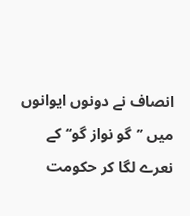انصاف نے دونوں ایوانوں میں ’’گو نواز گو‘‘ کے نعرے لگا کر حکومت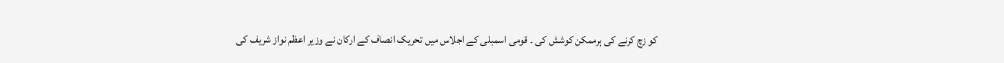کو زچ کرنے کی ہرممکن کوشش کی ۔ قومی اسمبلی کے اجلاس میں تحریک انصاف کے ارکان نے وزیر اعظم نواز شریف کی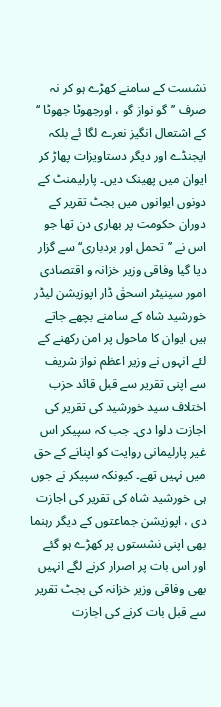نشست کے سامنے کھڑے ہو کر نہ صرف ’’گو نواز گو ، اورجھوٹا جھوٹا ‘‘ کے اشتعال انگیز نعرے لگا ئے بلکہ ایجنڈے اور دیگر دستاویزات پھاڑ کر ایوان میں پھینک دیں۔ پارلیمنٹ کے دونوں ایوانوں میں بجٹ تقریر کے دوران حکومت پر بھاری دن تھا جو اس نے ’’تحمل اور بردباری‘‘ سے گزار دیا گیا وفاقی وزیر خزانہ و اقتصادی امور سینیٹر اسحقٰ ڈار اپوزیشن لیڈر خورشید شاہ کے سامنے بچھے جاتے ہیں ایوان کا ماحول پر امن رکھنے کے لئے انہوں نے وزیر اعظم نواز شریف سے اپنی تقریر سے قبل قائد حزب اختلاف سید خورشید کی تقریر کی اجازت دلوا دی۔ جب کہ سپیکر اس غیر پارلیمانی روایت کو اپنانے کے حق میں نہیں تھے۔ کیونکہ سپیکر نے جوں ہی خورشید شاہ کی تقریر کی اجازت دی ، اپوزیشن جماعتوں کے دیگر رہنما بھی اپنی نشستوں پر کھڑے ہو گئے اور اس بات پر اصرار کرنے لگے انہیں بھی وفاقی وزیر خزانہ کی بجٹ تقریر سے قبل بات کرنے کی اجازت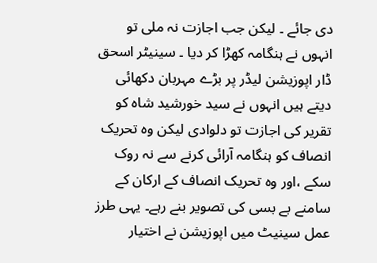دی جائے ۔ لیکن جب اجازت نہ ملی تو انہوں نے ہنگامہ کھڑا کر دیا ۔ سینیٹر اسحق ڈار اپوزیشن لیڈر پر بڑے مہربان دکھائی دیتے ہیں انہوں نے سید خورشید شاہ کو تقریر کی اجازت تو دلوادی لیکن وہ تحریک انصاف کو ہنگامہ آرائی کرنے سے نہ روک سکے ،اور وہ تحریک انصاف کے ارکان کے سامنے بے بسی کی تصویر بنے رہے۔ یہی طرز عمل سینیٹ میں اپوزیشن نے اختیار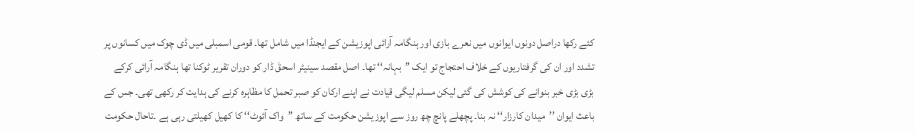کئے رکھا دراصل دونوں ایوانوں میں نعرے بازی اور ہنگامہ آرائی اپوزیشن کے ایجنڈا میں شامل تھا۔ قومی اسمبلی میں ڈی چوک میں کسانوں پر تشدد اور ان کی گرفتاریوں کے خلاف احتجاج تو ایک ’’بہانہ‘‘ تھا۔ اصل مقصد سینیٹر اسحقٰ ڈار کو دوران تقریر ٹوکنا تھا ہنگامہ آرائی کرکے بڑی بڑی خبر بنوانے کی کوشش کی گئی لیکن مسلم لیگی قیادت نے اپنے ارکان کو صبر تحمل کا مظاہرہ کرنے کی ہدایت کر رکھی تھی۔ جس کے باعث ایوان ’’میدان کارزار‘‘ نہ بنا۔ پچھلے پانچ چھ روز سے اپوزیشن حکومت کے ساتھ ’’واک آئوٹ‘‘ کا کھیل کھیلتی رہی ہے ۔تاحال حکومت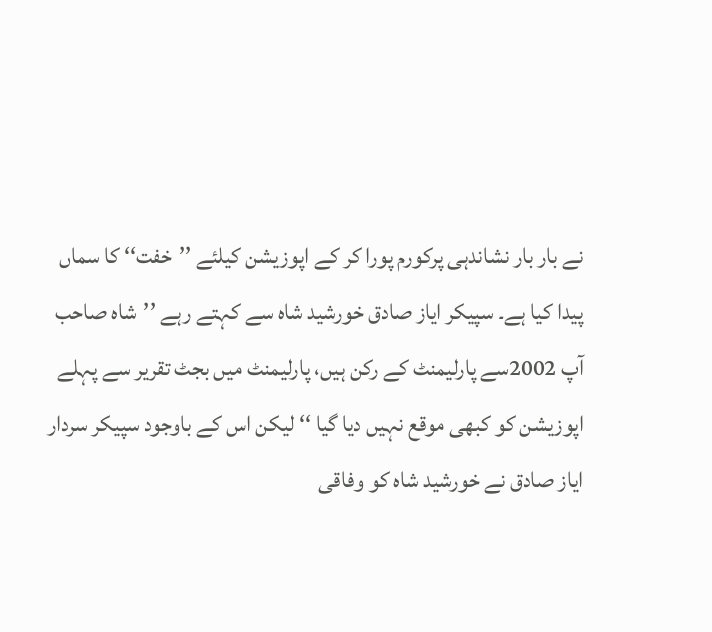نے بار بار نشاندہی پرکورم پورا کر کے اپوزیشن کیلئے ’’خفت‘‘ کا سماں پیدا کیا ہے۔ سپیکر ایاز صادق خورشید شاہ سے کہتے رہے ’’شاہ صاحب آپ 2002سے پارلیمنٹ کے رکن ہیں، پارلیمنٹ میں بجٹ تقریر سے پہلے اپوزیشن کو کبھی موقع نہیں دیا گیا ‘‘ لیکن اس کے باوجود سپیکر سردار ایاز صادق نے خورشید شاہ کو وفاقی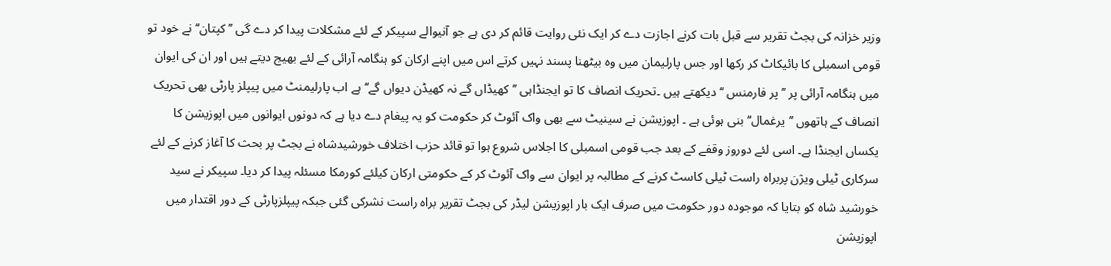وزیر خزانہ کی بجٹ تقریر سے قبل بات کرنے اجازت دے کر ایک نئی روایت قائم کر دی ہے جو آنیوالے سپیکر کے لئے مشکلات پیدا کر دے گی ’’کپتان‘‘ نے خود تو قومی اسمبلی کا بائیکاٹ کر رکھا اور جس پارلیمان میں وہ بیٹھنا پسند نہیں کرتے اس میں اپنے ارکان کو ہنگامہ آرائی کے لئے بھیج دیتے ہیں اور ان کی ایوان میں ہنگامہ آرائی پر ’’ پر فارمنس ‘‘دیکھتے ہیں ۔تحریک انصاف کا تو ایجنڈاہی ’’کھیڈاں گے نہ کھیڈن دیواں گے‘‘ ہے اب پارلیمنٹ میں پیپلز پارٹی بھی تحریک انصاف کے ہاتھوں ’’یرغمال‘‘ بنی ہوئی ہے ۔ اپوزیشن نے سینیٹ سے بھی واک آئوٹ کر حکومت کو یہ پیغام دے دیا ہے کہ دونوں ایوانوں میں اپوزیشن کا یکساں ایجنڈا ہے۔ اسی لئے دوروز وقفے کے بعد جب قومی اسمبلی کا اجلاس شروع ہوا تو قائد حزب اختلاف خورشیدشاہ نے بجٹ پر بحث کا آغاز کرنے کے لئے سرکاری ٹیلی ویژن پربراہ راست ٹیلی کاسٹ کرنے کے مطالبہ پر ایوان سے واک آئوٹ کر کے حکومتی ارکان کیلئے کورمکا مسئلہ پیدا کر دیا۔ سپیکر نے سید خورشید شاہ کو بتایا کہ موجودہ دور حکومت میں صرف ایک بار اپوزیشن لیڈر کی بجٹ تقریر براہ راست نشرکی گئی جبکہ پیپلزپارٹی کے دور اقتدار میں اپوزیشن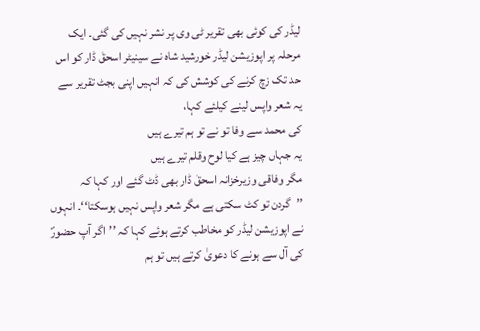لیڈر کی کوئی بھی تقریر ٹی وی پر نشر نہیں کی گئی۔ ایک مرحلہ پر اپوزیشن لیڈر خورشید شاہ نے سینیٹر اسحقٰ ڈار کو اس حد تک زچ کرنے کی کوشش کی کہ انہیں اپنی بجٹ تقریر سے یہ شعر واپس لینے کیلئے کہا،
کی محمد سے وفا تو نے تو ہم تیرے ہیں
یہ جہاں چیز ہے کیا لوح وقلم تیرے ہیں
مگر وفاقی وزیرخزانہ اسحقٰ ڈار بھی ڈٹ گئے اور کہا کہ ’’گردن تو کٹ سکتی ہے مگر شعر واپس نہیں ہوسکتا‘‘۔ انہوں نے اپوزیشن لیڈر کو مخاطب کرتے ہوئے کہا کہ ’’اگر آپ حضورؐ کی آل سے ہونے کا دعویٰ کرتے ہیں تو ہم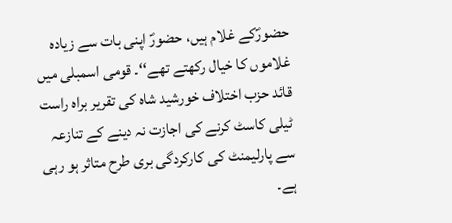حضورؐکے غلام ہیں، حضورؐ اپنی بات سے زیادہ غلاموں کا خیال رکھتے تھے‘‘۔ قومی اسمبلی میں قائد حزب اختلاف خورشید شاہ کی تقریر براہ راست ٹیلی کاسٹ کرنے کی اجازت نہ دینے کے تنازعہ سے پارلیمنٹ کی کارکردگی بری طرح متاثر ہو رہی ہے۔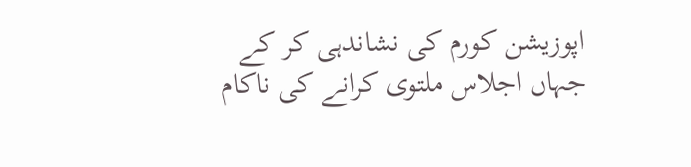اپوزیشن کورم کی نشاندہی کر کے جہاں اجلاس ملتوی کرانے کی ناکام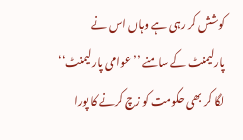کوشش کر رہی ہے وہاں اس نے پارلیمنٹ کے سامنے ’’عوامی پارلیمنٹ‘‘ لگا کر بھی حکومت کو زچ کرنے کا پورا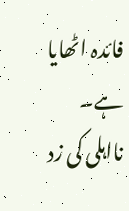فائدہ اٹھایا ہے۔
نااہلی کی زد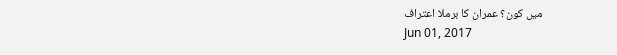میں کون؟ عمران کا برملا اعتراف
Jun 01, 2017